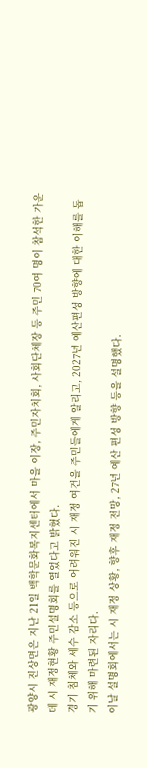광양시 진상면은 지난 21일 백학문화복지센터에서 마을 이장, 주민자치회, 사회단체장 등 주민 70여 명이 참석한 가운데 시 재정현황 주민설명회를 열었다고 밝혔다.
경기 침체와 세수 감소 등으로 어려워진 시 재정 여건을 주민들에게 알리고, 2027년 예산편성 방향에 대한 이해를 돕기 위해 마련된 자리다.
이날 설명회에서는 시 재정 상황, 향후 재정 전망, 27년 예산 편성 방향 등을 설명했다.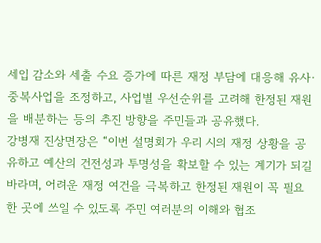세입 감소와 세출 수요 증가에 따른 재정 부담에 대응해 유사·중복사업을 조정하고, 사업별 우선순위를 고려해 한정된 재원을 배분하는 등의 추진 방향을 주민들과 공유했다.
강병재 진상면장은 “이번 설명회가 우리 시의 재정 상황을 공유하고 예산의 건전성과 투명성을 확보할 수 있는 계기가 되길 바라며, 어려운 재정 여건을 극복하고 한정된 재원이 꼭 필요한 곳에 쓰일 수 있도록 주민 여러분의 이해와 협조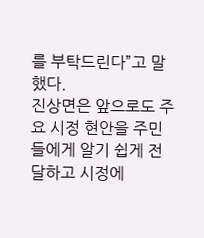를 부탁드린다”고 말했다.
진상면은 앞으로도 주요 시정 현안을 주민들에게 알기 쉽게 전달하고 시정에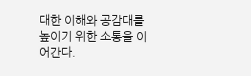대한 이해와 공감대를 높이기 위한 소통을 이어간다.